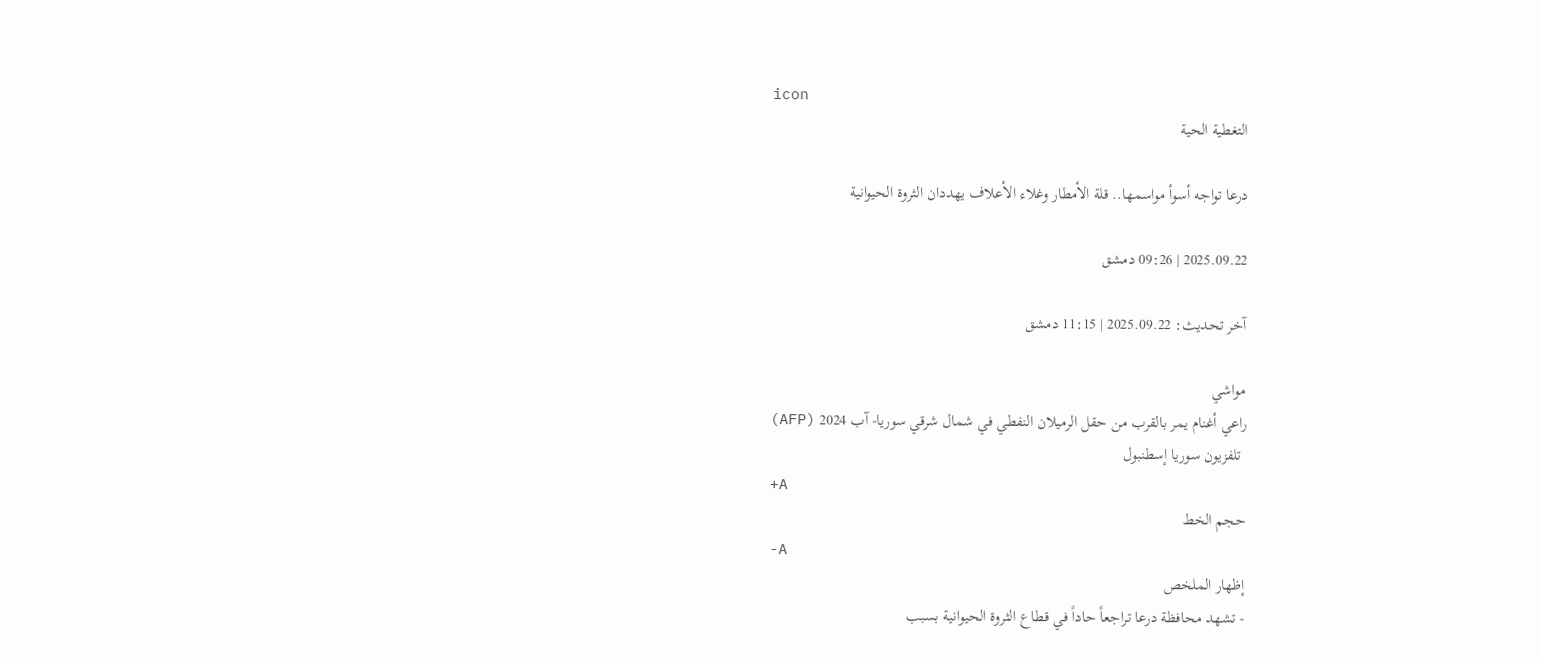icon
التغطية الحية

درعا تواجه أسوأ مواسمها.. قلة الأمطار وغلاء الأعلاف يهددان الثروة الحيوانية

2025.09.22 | 09:26 دمشق

آخر تحديث: 2025.09.22 | 11:15 دمشق

مواشي
راعي أغنام يمر بالقرب من حقل الرميلان النفطي في شمال شرقي سوريا- آب 2024 (AFP)
 تلفزيون سوريا إسطنبول
+A
حجم الخط
-A
إظهار الملخص
- تشهد محافظة درعا تراجعاً حاداً في قطاع الثروة الحيوانية بسبب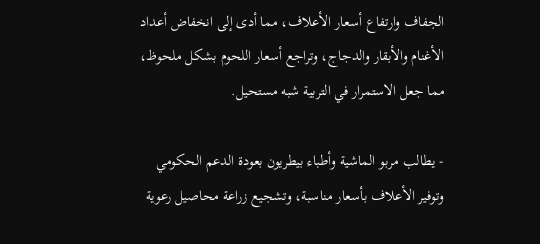الجفاف وارتفاع أسعار الأعلاف، مما أدى إلى انخفاض أعداد الأغنام والأبقار والدجاج، وتراجع أسعار اللحوم بشكل ملحوظ، مما جعل الاستمرار في التربية شبه مستحيل.

- يطالب مربو الماشية وأطباء بيطريون بعودة الدعم الحكومي وتوفير الأعلاف بأسعار مناسبة، وتشجيع زراعة محاصيل رعوية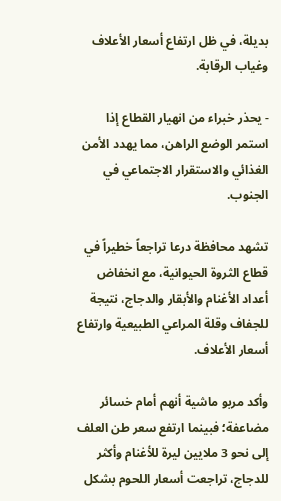بديلة، في ظل ارتفاع أسعار الأعلاف وغياب الرقابة.

- يحذر خبراء من انهيار القطاع إذا استمر الوضع الراهن، مما يهدد الأمن الغذائي والاستقرار الاجتماعي في الجنوب.

تشهد محافظة درعا تراجعاً خطيراً في قطاع الثروة الحيوانية، مع انخفاض أعداد الأغنام والأبقار والدجاج، نتيجة للجفاف وقلة المراعي الطبيعية وارتفاع أسعار الأعلاف.

وأكد مربو ماشية أنهم أمام خسائر مضاعفة؛ فبينما ارتفع سعر طن العلف إلى نحو 3 ملايين ليرة للأغنام وأكثر للدجاج، تراجعت أسعار اللحوم بشكل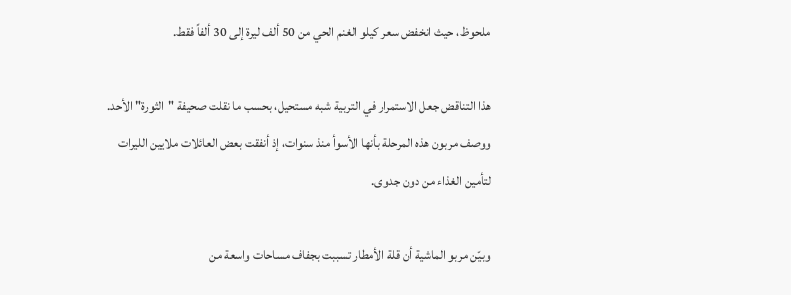ملحوظ، حيث انخفض سعر كيلو الغنم الحي من 50 ألف ليرة إلى 30 ألفاً فقط.

هذا التناقض جعل الاستمرار في التربية شبه مستحيل، بحسب ما نقلت صحيفة "الثورة" الأحد. ووصف مربون هذه المرحلة بأنها الأسوأ منذ سنوات، إذ أنفقت بعض العائلات ملايين الليرات لتأمين الغذاء من دون جدوى.

وبيّن مربو الماشية أن قلة الأمطار تسببت بجفاف مساحات واسعة من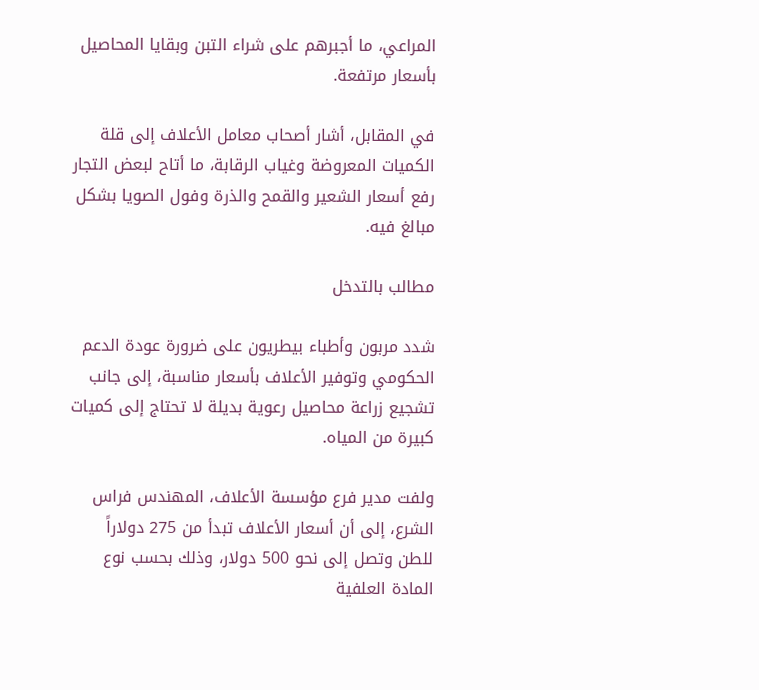المراعي، ما أجبرهم على شراء التبن وبقايا المحاصيل بأسعار مرتفعة.

في المقابل، أشار أصحاب معامل الأعلاف إلى قلة الكميات المعروضة وغياب الرقابة، ما أتاح لبعض التجار رفع أسعار الشعير والقمح والذرة وفول الصويا بشكل مبالغ فيه.

مطالب بالتدخل

شدد مربون وأطباء بيطريون على ضرورة عودة الدعم الحكومي وتوفير الأعلاف بأسعار مناسبة، إلى جانب تشجيع زراعة محاصيل رعوية بديلة لا تحتاج إلى كميات كبيرة من المياه.

ولفت مدير فرع مؤسسة الأعلاف، المهندس فراس الشرع، إلى أن أسعار الأعلاف تبدأ من 275 دولاراً للطن وتصل إلى نحو 500 دولار، وذلك بحسب نوع المادة العلفية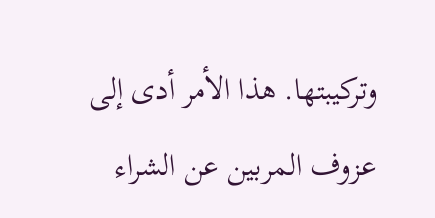وتركيبتها. هذا الأمر أدى إلى عزوف المربين عن الشراء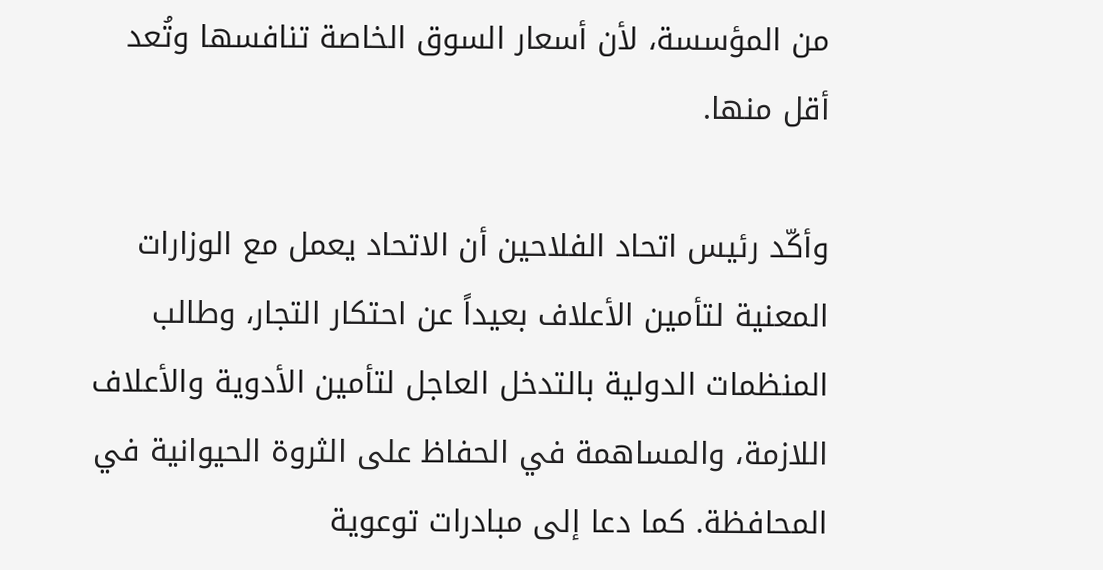من المؤسسة، لأن أسعار السوق الخاصة تنافسها وتُعد أقل منها.

وأكّد رئيس اتحاد الفلاحين أن الاتحاد يعمل مع الوزارات المعنية لتأمين الأعلاف بعيداً عن احتكار التجار، وطالب المنظمات الدولية بالتدخل العاجل لتأمين الأدوية والأعلاف اللازمة، والمساهمة في الحفاظ على الثروة الحيوانية في المحافظة. كما دعا إلى مبادرات توعوية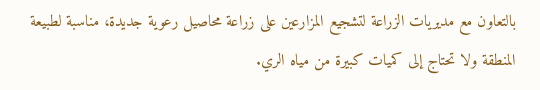بالتعاون مع مديريات الزراعة لتشجيع المزارعين على زراعة محاصيل رعوية جديدة، مناسبة لطبيعة المنطقة ولا تحتاج إلى كميات كبيرة من مياه الري.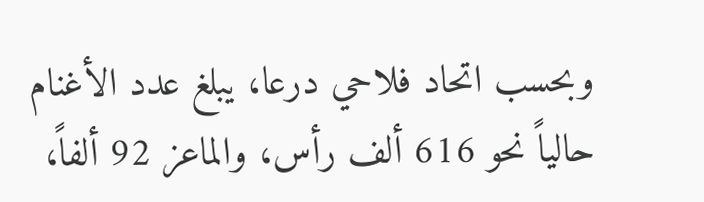وبحسب اتحاد فلاحي درعا، يبلغ عدد الأغنام حالياً نحو 616 ألف رأس، والماعز 92 ألفاً،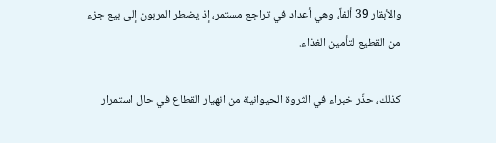والأبقار 39 ألفاً، وهي أعداد في تراجع مستمر، إذ يضطر المربون إلى بيع جزء من القطيع لتأمين الغذاء.

كذلك، حذّر خبراء في الثروة الحيوانية من انهيار القطاع في حال استمرار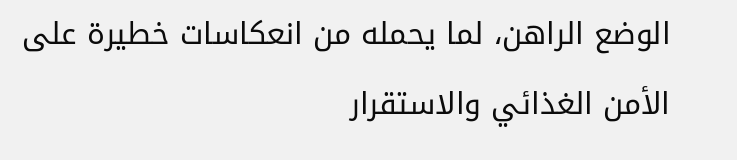الوضع الراهن، لما يحمله من انعكاسات خطيرة على الأمن الغذائي والاستقرار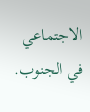الاجتماعي في الجنوب.